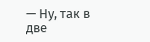— Ну, так в две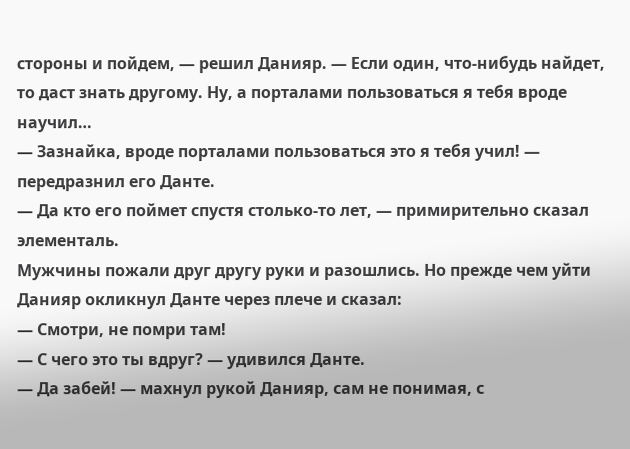стороны и пойдем, — решил Данияр. — Если один, что-нибудь найдет, то даст знать другому. Ну, а порталами пользоваться я тебя вроде научил…
— Зазнайка, вроде порталами пользоваться это я тебя учил! — передразнил его Данте.
— Да кто его поймет спустя столько-то лет, — примирительно сказал элементаль.
Мужчины пожали друг другу руки и разошлись. Но прежде чем уйти Данияр окликнул Данте через плече и сказал:
— Смотри, не помри там!
— С чего это ты вдруг? — удивился Данте.
— Да забей! — махнул рукой Данияр, сам не понимая, с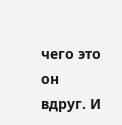чего это он вдруг. И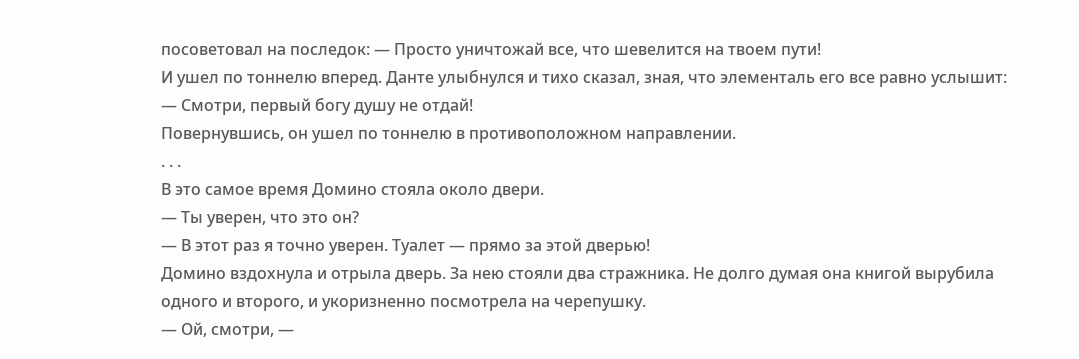посоветовал на последок: — Просто уничтожай все, что шевелится на твоем пути!
И ушел по тоннелю вперед. Данте улыбнулся и тихо сказал, зная, что элементаль его все равно услышит:
— Смотри, первый богу душу не отдай!
Повернувшись, он ушел по тоннелю в противоположном направлении.
. . .
В это самое время Домино стояла около двери.
— Ты уверен, что это он?
— В этот раз я точно уверен. Туалет — прямо за этой дверью!
Домино вздохнула и отрыла дверь. За нею стояли два стражника. Не долго думая она книгой вырубила одного и второго, и укоризненно посмотрела на черепушку.
— Ой, смотри, —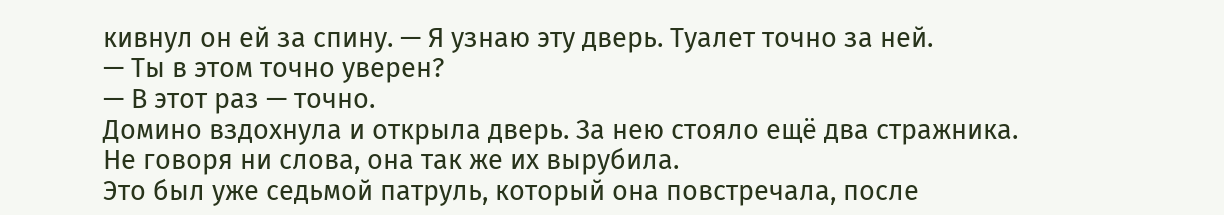кивнул он ей за спину. — Я узнаю эту дверь. Туалет точно за ней.
— Ты в этом точно уверен?
— В этот раз — точно.
Домино вздохнула и открыла дверь. За нею стояло ещё два стражника. Не говоря ни слова, она так же их вырубила.
Это был уже седьмой патруль, который она повстречала, после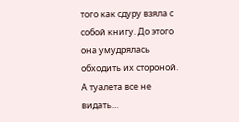того как сдуру взяла с собой книгу. До этого она умудрялась обходить их стороной.
А туалета все не видать…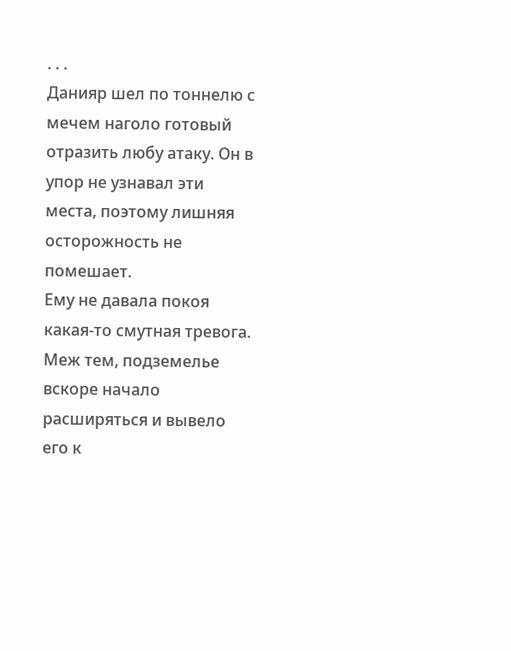. . .
Данияр шел по тоннелю с мечем наголо готовый отразить любу атаку. Он в упор не узнавал эти места, поэтому лишняя осторожность не помешает.
Ему не давала покоя какая-то смутная тревога. Меж тем, подземелье вскоре начало расширяться и вывело его к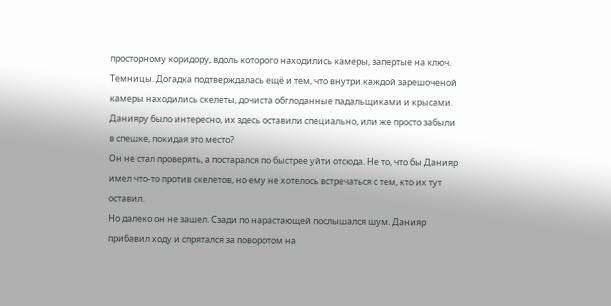просторному коридору, вдоль которого находились камеры, запертые на ключ. Темницы. Догадка подтверждалась ещё и тем, что внутри каждой зарешоченой камеры находились скелеты, дочиста обглоданные падальщиками и крысами.
Данияру было интересно, их здесь оставили специально, или же просто забыли в спешке, покидая это место?
Он не стал проверять, а постарался по быстрее уйти отсюда. Не то, что бы Данияр имел что-то против скелетов, но ему не хотелось встречаться с тем, кто их тут оставил.
Но далеко он не зашел. Сзади по нарастающей послышался шум. Данияр прибавил ходу и спрятался за поворотом на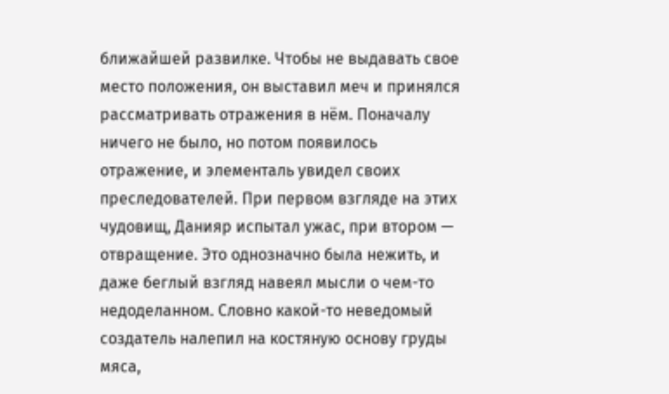ближайшей развилке. Чтобы не выдавать свое место положения, он выставил меч и принялся рассматривать отражения в нём. Поначалу ничего не было, но потом появилось отражение, и элементаль увидел своих преследователей. При первом взгляде на этих чудовищ, Данияр испытал ужас, при втором — отвращение. Это однозначно была нежить, и даже беглый взгляд навеял мысли о чем-то недоделанном. Словно какой-то неведомый создатель налепил на костяную основу груды мяса,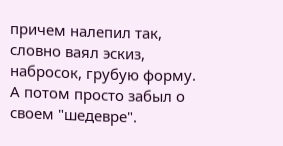причем налепил так, словно ваял эскиз, набросок, грубую форму. А потом просто забыл о своем "шедевре".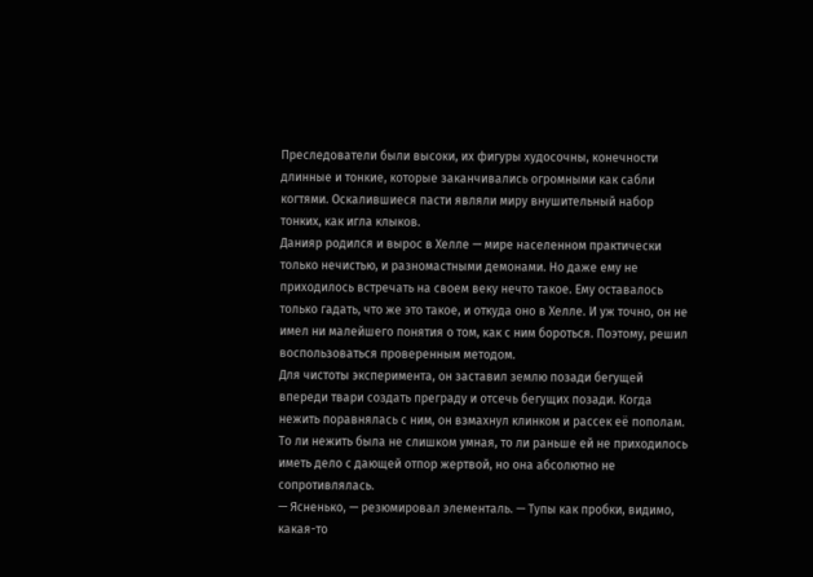Преследователи были высоки, их фигуры худосочны, конечности длинные и тонкие, которые заканчивались огромными как сабли когтями. Оскалившиеся пасти являли миру внушительный набор тонких, как игла клыков.
Данияр родился и вырос в Хелле — мире населенном практически только нечистью, и разномастными демонами. Но даже ему не приходилось встречать на своем веку нечто такое. Ему оставалось только гадать, что же это такое, и откуда оно в Хелле. И уж точно, он не имел ни малейшего понятия о том, как с ним бороться. Поэтому, решил воспользоваться проверенным методом.
Для чистоты эксперимента, он заставил землю позади бегущей впереди твари создать преграду и отсечь бегущих позади. Когда нежить поравнялась с ним, он взмахнул клинком и рассек её пополам. То ли нежить была не слишком умная, то ли раньше ей не приходилось иметь дело с дающей отпор жертвой, но она абсолютно не сопротивлялась.
— Ясненько, — резюмировал элементаль. — Тупы как пробки, видимо, какая-то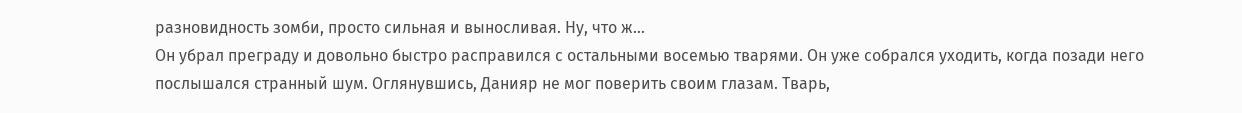разновидность зомби, просто сильная и выносливая. Ну, что ж…
Он убрал преграду и довольно быстро расправился с остальными восемью тварями. Он уже собрался уходить, когда позади него послышался странный шум. Оглянувшись, Данияр не мог поверить своим глазам. Тварь,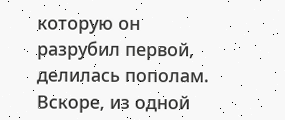которую он разрубил первой, делилась пополам. Вскоре, из одной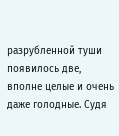разрубленной туши появилось две, вполне целые и очень даже голодные. Судя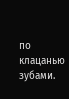по клацанью зубами.